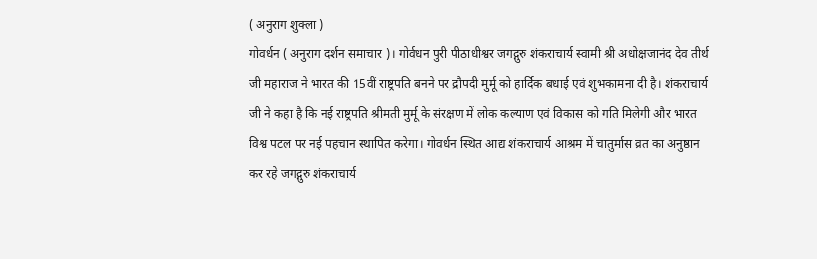( अनुराग शुक्ला )
गोवर्धन ( अनुराग दर्शन समाचार )। गोर्वधन पुरी पीठाधीश्वर जगद्गुरु शंकराचार्य स्वामी श्री अधोक्षजानंद देव तीर्थ जी महाराज ने भारत की 15वीं राष्ट्रपति बनने पर द्रौपदी मुर्मू को हार्दिक बधाई एवं शुभकामना दी है। शंकराचार्य जी ने कहा है कि नई राष्ट्रपति श्रीमती मुर्मू के संरक्षण में लोक कल्याण एवं विकास को गति मिलेगी और भारत विश्व पटल पर नई पहचान स्थापित करेगा। गोवर्धन स्थित आद्य शंकराचार्य आश्रम में चातुर्मास व्रत का अनुष्ठान कर रहे जगद्गुरु शंकराचार्य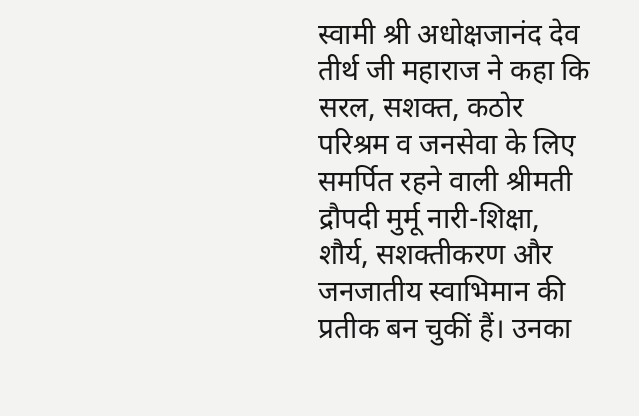स्वामी श्री अधोक्षजानंद देव तीर्थ जी महाराज ने कहा कि सरल, सशक्त, कठोर परिश्रम व जनसेवा के लिए समर्पित रहने वाली श्रीमती द्रौपदी मुर्मू नारी-शिक्षा, शौर्य, सशक्तीकरण और जनजातीय स्वाभिमान की प्रतीक बन चुकीं हैं। उनका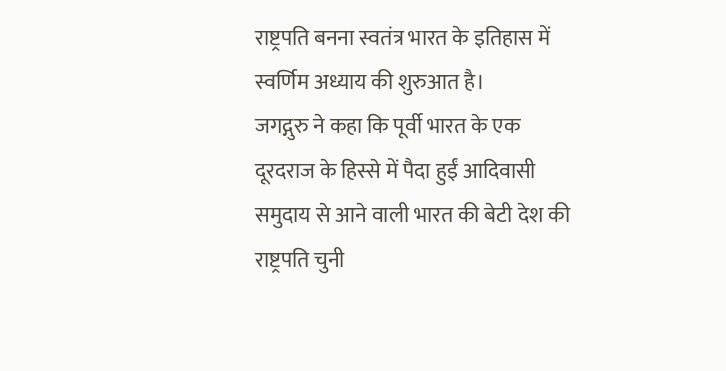राष्ट्रपति बनना स्वतंत्र भारत के इतिहास में स्वर्णिम अध्याय की शुरुआत है।
जगद्गुरु ने कहा कि पूर्वी भारत के एक दूरदराज के हिस्से में पैदा हुईं आदिवासी समुदाय से आने वाली भारत की बेटी देश की राष्ट्रपति चुनी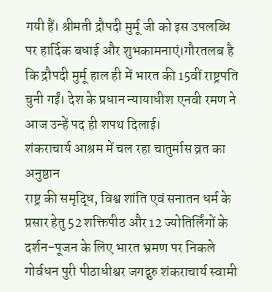गयी हैं। श्रीमती द्रौपदी मुर्मू जी को इस उपलब्धि पर हार्दिक बधाई और शुभकामनाएं।गौरतलब है कि द्रौपदी मुर्मू हाल ही में भारत की 15वीं राष्ट्रपति चुनी गईं। देश के प्रधान न्यायाधीश एनवी रमण ने आज उन्हें पद ही शपथ दिलाई।
शंकराचार्य आश्रम में चल रहा चातुर्मास व्रत का अनुष्ठान
राष्ट्र की समृद्धि, विश्व शांति एवं सनातन धर्म के प्रसार हेतु 52 शक्तिपीठ और 12 ज्योतिर्लिंगों के दर्शन-पूजन के लिए भारत भ्रमण पर निकले गोर्वधन पुरी पीठाधीश्वर जगद्गुरु शंकराचार्य स्वामी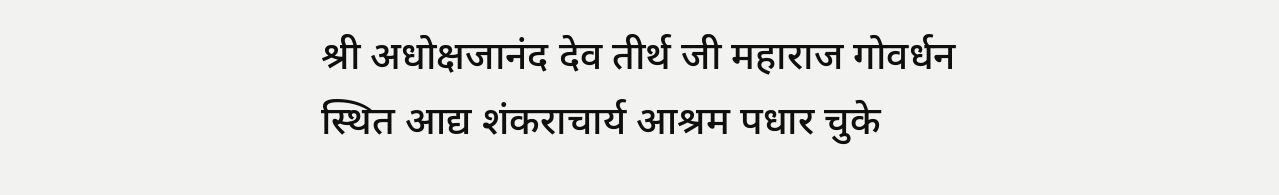श्री अधोक्षजानंद देव तीर्थ जी महाराज गोवर्धन स्थित आद्य शंकराचार्य आश्रम पधार चुके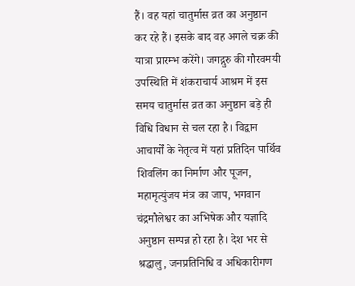हैं। वह यहां चातुर्मास व्रत का अनुष्ठान कर रहे हैं। इसके बाद वह अगले चक्र की यात्रा प्रारम्भ करेंगे। जगद्गुरु की गौरवमयी उपस्थिति में शंकराचार्य आश्रम में इस समय चातुर्मास व्रत का अनुष्ठान बड़े ही विधि विधान से चल रहा है। विद्वान आचार्यों के नेतृत्व में यहां प्रतिदिन पार्थिव शिवलिंग का निर्माण और पूजन, महामृत्युंजय मंत्र का जाप, भगवान चंद्रमौलेश्वर का अभिषेक और यज्ञादि अनुष्ठान सम्पन्न हो रहा है। देश भर से श्रद्धालु, जनप्रतिनिधि व अधिकारीगण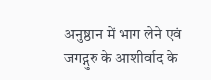अनुष्ठान में भाग लेने एवं जगद्गुरु के आशीर्वाद के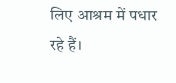लिए आश्रम में पधार रहे हैं।